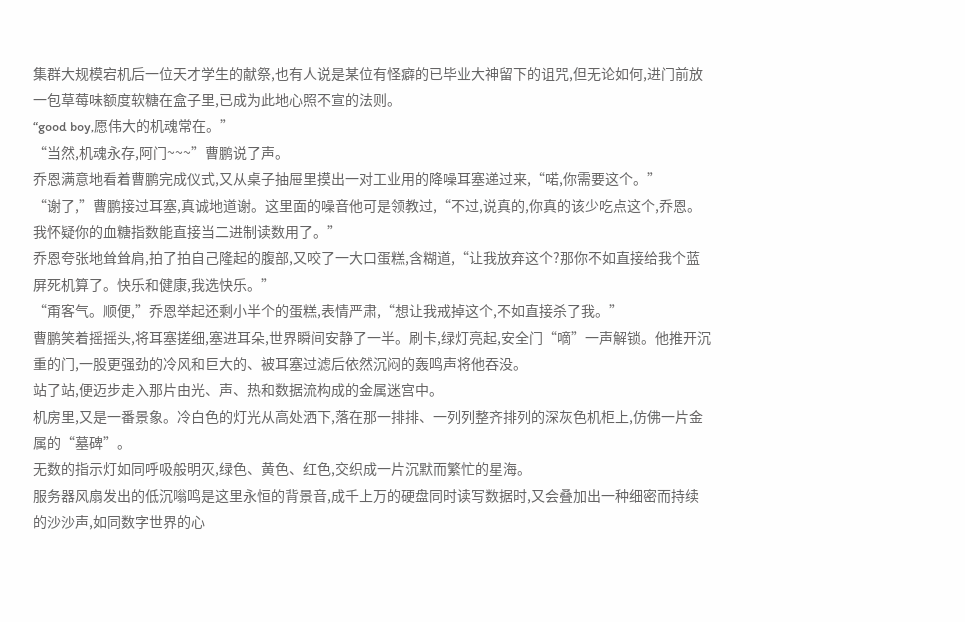集群大规模宕机后一位天才学生的献祭,也有人说是某位有怪癖的已毕业大神留下的诅咒,但无论如何,进门前放一包草莓味额度软糖在盒子里,已成为此地心照不宣的法则。
“good boy,愿伟大的机魂常在。”
“当然,机魂永存,阿门~~~”曹鹏说了声。
乔恩满意地看着曹鹏完成仪式,又从桌子抽屉里摸出一对工业用的降噪耳塞递过来,“喏,你需要这个。”
“谢了,”曹鹏接过耳塞,真诚地道谢。这里面的噪音他可是领教过,“不过,说真的,你真的该少吃点这个,乔恩。我怀疑你的血糖指数能直接当二进制读数用了。”
乔恩夸张地耸耸肩,拍了拍自己隆起的腹部,又咬了一大口蛋糕,含糊道,“让我放弃这个?那你不如直接给我个蓝屏死机算了。快乐和健康,我选快乐。”
“甭客气。顺便,”乔恩举起还剩小半个的蛋糕,表情严肃,“想让我戒掉这个,不如直接杀了我。”
曹鹏笑着摇摇头,将耳塞搓细,塞进耳朵,世界瞬间安静了一半。刷卡,绿灯亮起,安全门“嘀”一声解锁。他推开沉重的门,一股更强劲的冷风和巨大的、被耳塞过滤后依然沉闷的轰鸣声将他吞没。
站了站,便迈步走入那片由光、声、热和数据流构成的金属迷宫中。
机房里,又是一番景象。冷白色的灯光从高处洒下,落在那一排排、一列列整齐排列的深灰色机柜上,仿佛一片金属的“墓碑”。
无数的指示灯如同呼吸般明灭,绿色、黄色、红色,交织成一片沉默而繁忙的星海。
服务器风扇发出的低沉嗡鸣是这里永恒的背景音,成千上万的硬盘同时读写数据时,又会叠加出一种细密而持续的沙沙声,如同数字世界的心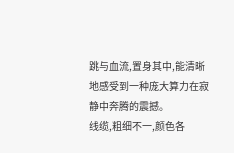跳与血流,置身其中,能清晰地感受到一种庞大算力在寂静中奔腾的震撼。
线缆,粗细不一,颜色各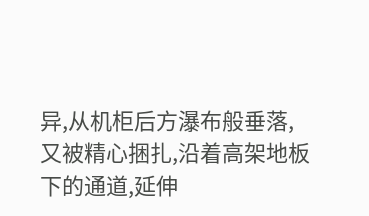异,从机柜后方瀑布般垂落,又被精心捆扎,沿着高架地板下的通道,延伸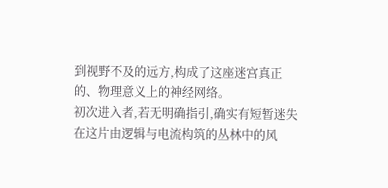到视野不及的远方,构成了这座迷宫真正的、物理意义上的神经网络。
初次进入者,若无明确指引,确实有短暂迷失在这片由逻辑与电流构筑的丛林中的风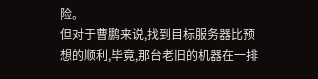险。
但对于曹鹏来说,找到目标服务器比预想的顺利,毕竟,那台老旧的机器在一排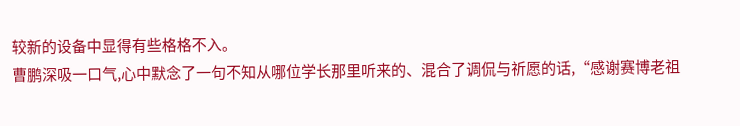较新的设备中显得有些格格不入。
曹鹏深吸一口气,心中默念了一句不知从哪位学长那里听来的、混合了调侃与祈愿的话,“感谢赛博老祖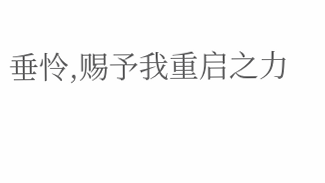垂怜,赐予我重启之力